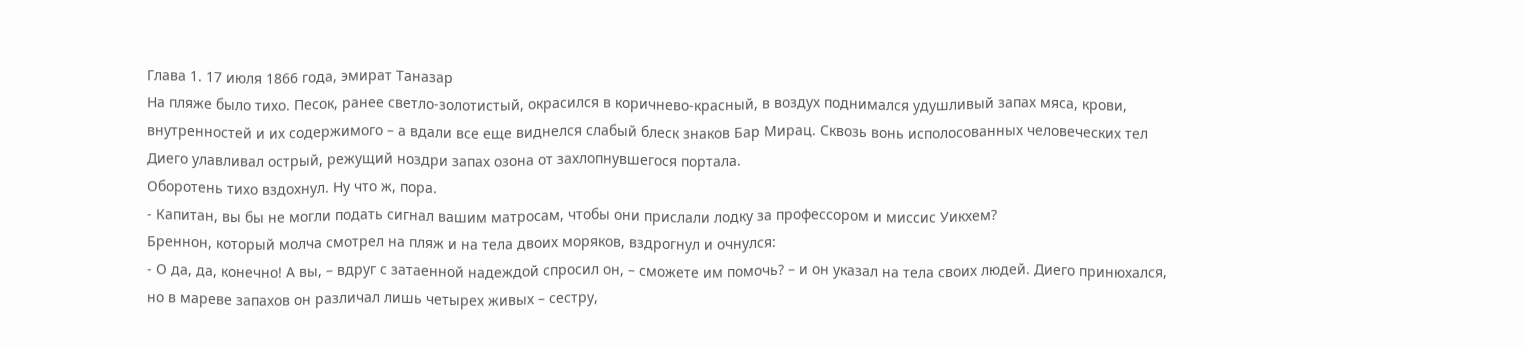Глава 1. 17 июля 1866 года, эмират Таназар
На пляже было тихо. Песок, ранее светло-золотистый, окрасился в коричнево-красный, в воздух поднимался удушливый запах мяса, крови, внутренностей и их содержимого – а вдали все еще виднелся слабый блеск знаков Бар Мирац. Сквозь вонь исполосованных человеческих тел Диего улавливал острый, режущий ноздри запах озона от захлопнувшегося портала.
Оборотень тихо вздохнул. Ну что ж, пора.
- Капитан, вы бы не могли подать сигнал вашим матросам, чтобы они прислали лодку за профессором и миссис Уикхем?
Бреннон, который молча смотрел на пляж и на тела двоих моряков, вздрогнул и очнулся:
- О да, да, конечно! А вы, – вдруг с затаенной надеждой спросил он, – сможете им помочь? – и он указал на тела своих людей. Диего принюхался, но в мареве запахов он различал лишь четырех живых – сестру,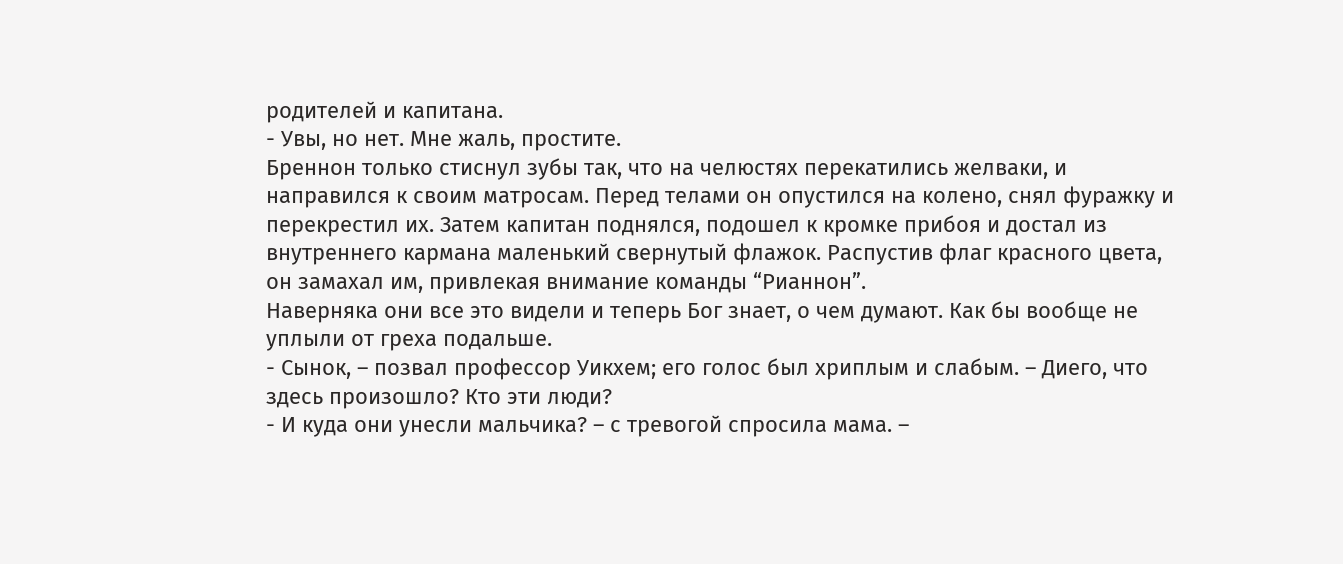родителей и капитана.
- Увы, но нет. Мне жаль, простите.
Бреннон только стиснул зубы так, что на челюстях перекатились желваки, и направился к своим матросам. Перед телами он опустился на колено, снял фуражку и перекрестил их. Затем капитан поднялся, подошел к кромке прибоя и достал из внутреннего кармана маленький свернутый флажок. Распустив флаг красного цвета, он замахал им, привлекая внимание команды “Рианнон”.
Наверняка они все это видели и теперь Бог знает, о чем думают. Как бы вообще не уплыли от греха подальше.
- Сынок, – позвал профессор Уикхем; его голос был хриплым и слабым. – Диего, что здесь произошло? Кто эти люди?
- И куда они унесли мальчика? – с тревогой спросила мама. –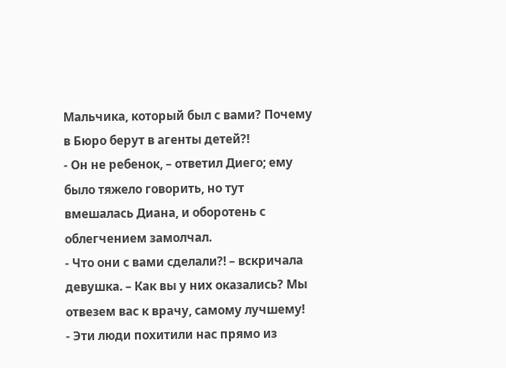Мальчика, который был с вами? Почему в Бюро берут в агенты детей?!
- Он не ребенок, – ответил Диего; ему было тяжело говорить, но тут вмешалась Диана, и оборотень с облегчением замолчал.
- Что они с вами сделали?! – вскричала девушка. – Как вы у них оказались? Мы отвезем вас к врачу, самому лучшему!
- Эти люди похитили нас прямо из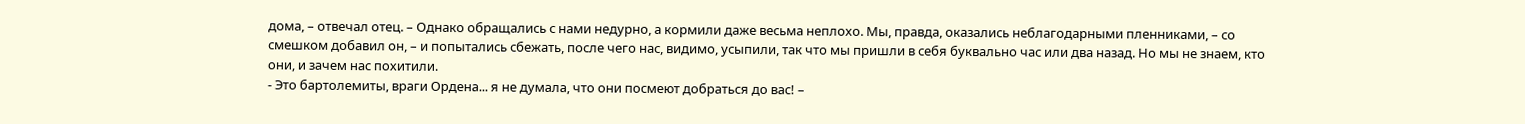дома, – отвечал отец. – Однако обращались с нами недурно, а кормили даже весьма неплохо. Мы, правда, оказались неблагодарными пленниками, – со смешком добавил он, – и попытались сбежать, после чего нас, видимо, усыпили, так что мы пришли в себя буквально час или два назад. Но мы не знаем, кто они, и зачем нас похитили.
- Это бартолемиты, враги Ордена... я не думала, что они посмеют добраться до вас! –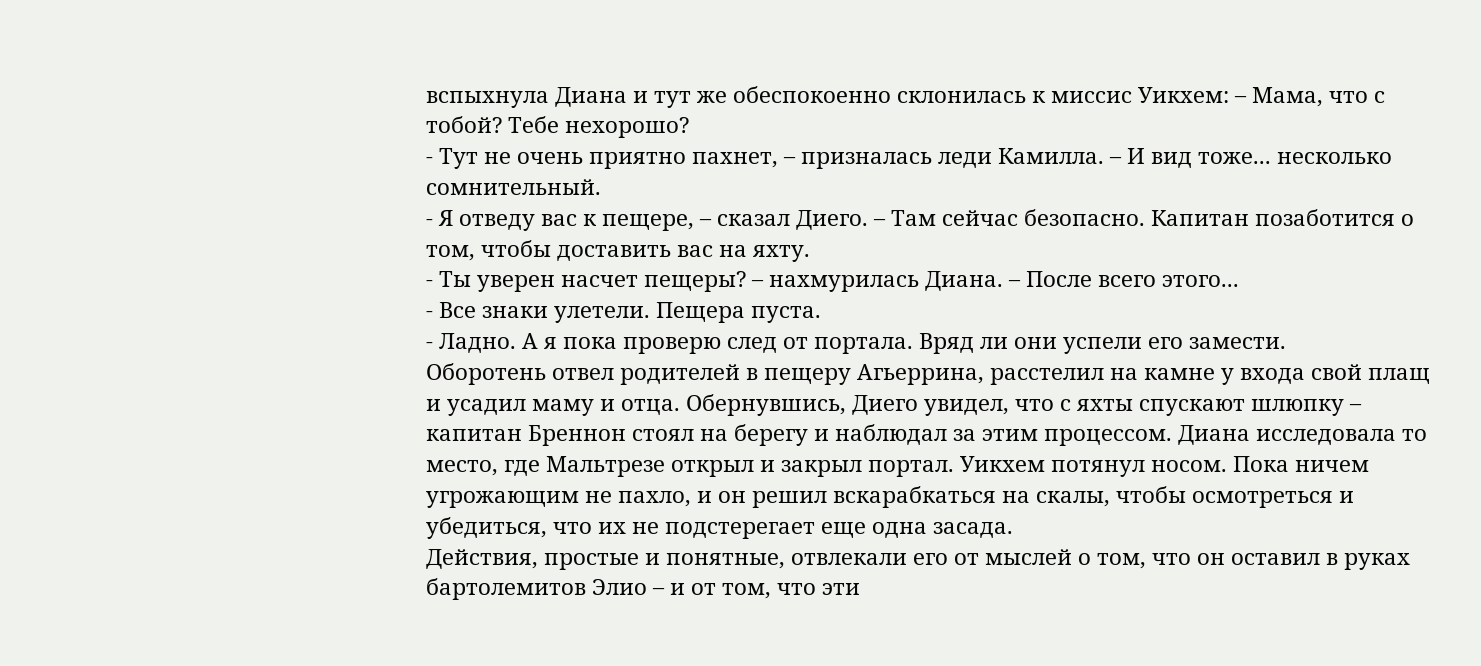вспыхнула Диана и тут же обеспокоенно склонилась к миссис Уикхем: – Мама, что с тобой? Тебе нехорошо?
- Тут не очень приятно пахнет, – призналась леди Камилла. – И вид тоже... несколько сомнительный.
- Я отведу вас к пещере, – сказал Диего. – Там сейчас безопасно. Капитан позаботится о том, чтобы доставить вас на яхту.
- Ты уверен насчет пещеры? – нахмурилась Диана. – После всего этого...
- Все знаки улетели. Пещера пуста.
- Ладно. А я пока проверю след от портала. Вряд ли они успели его замести.
Оборотень отвел родителей в пещеру Агьеррина, расстелил на камне у входа свой плащ и усадил маму и отца. Обернувшись, Диего увидел, что с яхты спускают шлюпку – капитан Бреннон стоял на берегу и наблюдал за этим процессом. Диана исследовала то место, где Мальтрезе открыл и закрыл портал. Уикхем потянул носом. Пока ничем угрожающим не пахло, и он решил вскарабкаться на скалы, чтобы осмотреться и убедиться, что их не подстерегает еще одна засада.
Действия, простые и понятные, отвлекали его от мыслей о том, что он оставил в руках бартолемитов Элио – и от том, что эти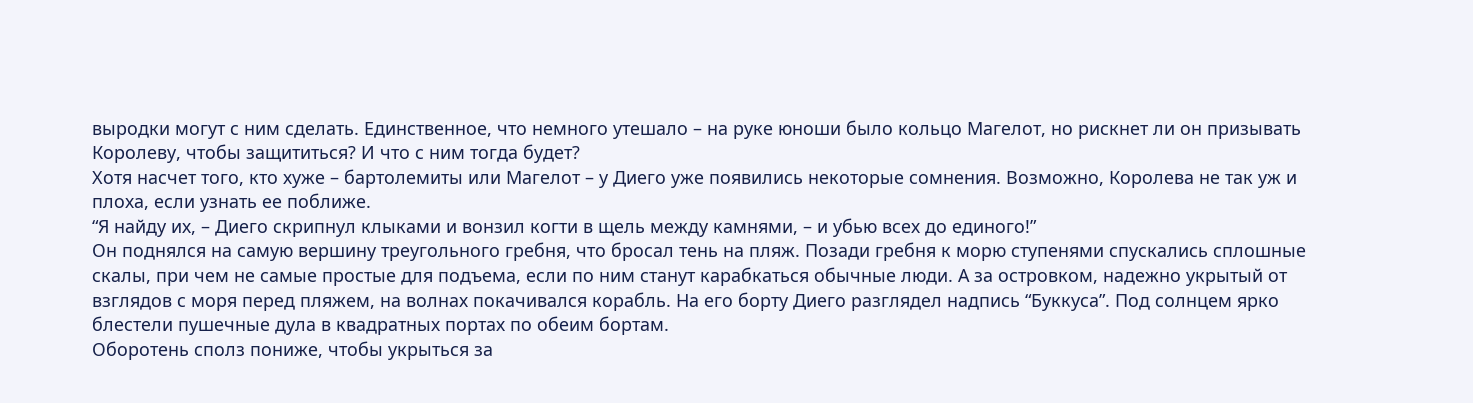выродки могут с ним сделать. Единственное, что немного утешало – на руке юноши было кольцо Магелот, но рискнет ли он призывать Королеву, чтобы защититься? И что с ним тогда будет?
Хотя насчет того, кто хуже – бартолемиты или Магелот – у Диего уже появились некоторые сомнения. Возможно, Королева не так уж и плоха, если узнать ее поближе.
“Я найду их, – Диего скрипнул клыками и вонзил когти в щель между камнями, – и убью всех до единого!”
Он поднялся на самую вершину треугольного гребня, что бросал тень на пляж. Позади гребня к морю ступенями спускались сплошные скалы, при чем не самые простые для подъема, если по ним станут карабкаться обычные люди. А за островком, надежно укрытый от взглядов с моря перед пляжем, на волнах покачивался корабль. На его борту Диего разглядел надпись “Буккуса”. Под солнцем ярко блестели пушечные дула в квадратных портах по обеим бортам.
Оборотень сполз пониже, чтобы укрыться за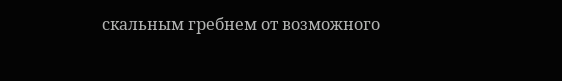скальным гребнем от возможного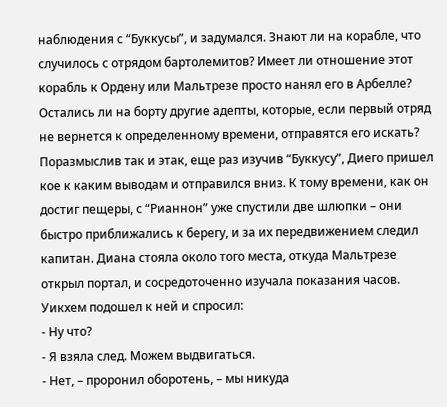наблюдения с “Буккусы”, и задумался. Знают ли на корабле, что случилось с отрядом бартолемитов? Имеет ли отношение этот корабль к Ордену или Мальтрезе просто нанял его в Арбелле? Остались ли на борту другие адепты, которые, если первый отряд не вернется к определенному времени, отправятся его искать?
Поразмыслив так и этак, еще раз изучив “Буккусу”, Диего пришел кое к каким выводам и отправился вниз. К тому времени, как он достиг пещеры, с “Рианнон” уже спустили две шлюпки – они быстро приближались к берегу, и за их передвижением следил капитан. Диана стояла около того места, откуда Мальтрезе открыл портал, и сосредоточенно изучала показания часов. Уикхем подошел к ней и спросил:
- Ну что?
- Я взяла след. Можем выдвигаться.
- Нет, – проронил оборотень, – мы никуда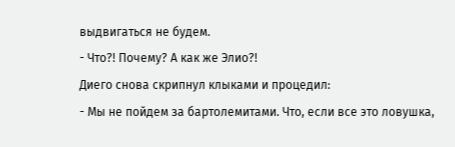выдвигаться не будем.
- Что?! Почему? А как же Элио?!
Диего снова скрипнул клыками и процедил:
- Мы не пойдем за бартолемитами. Что, если все это ловушка,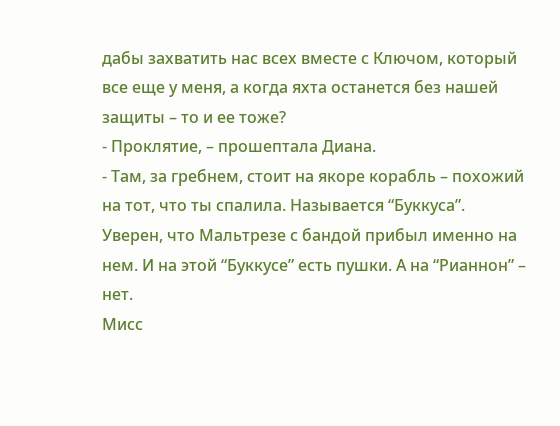дабы захватить нас всех вместе с Ключом, который все еще у меня, а когда яхта останется без нашей защиты – то и ее тоже?
- Проклятие, – прошептала Диана.
- Там, за гребнем, стоит на якоре корабль – похожий на тот, что ты спалила. Называется “Буккуса”. Уверен, что Мальтрезе с бандой прибыл именно на нем. И на этой “Буккусе” есть пушки. А на “Рианнон” – нет.
Мисс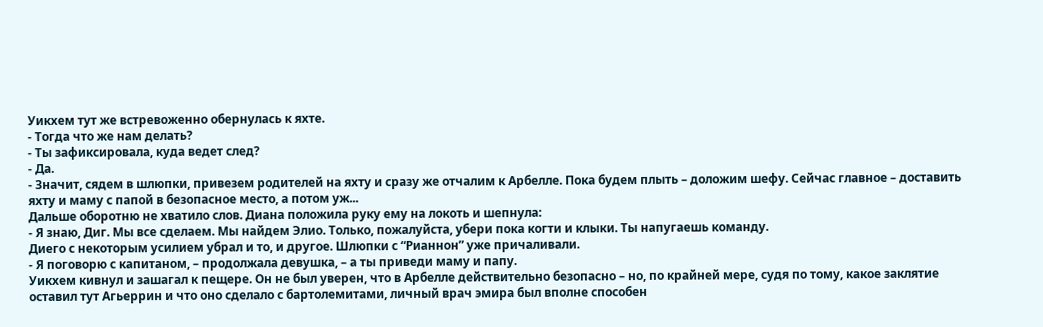Уикхем тут же встревоженно обернулась к яхте.
- Тогда что же нам делать?
- Ты зафиксировала, куда ведет след?
- Да.
- Значит, сядем в шлюпки, привезем родителей на яхту и сразу же отчалим к Арбелле. Пока будем плыть – доложим шефу. Сейчас главное – доставить яхту и маму с папой в безопасное место, а потом уж...
Дальше оборотню не хватило слов. Диана положила руку ему на локоть и шепнула:
- Я знаю, Диг. Мы все сделаем. Мы найдем Элио. Только, пожалуйста, убери пока когти и клыки. Ты напугаешь команду.
Диего с некоторым усилием убрал и то, и другое. Шлюпки с “Рианнон” уже причаливали.
- Я поговорю с капитаном, – продолжала девушка, – а ты приведи маму и папу.
Уикхем кивнул и зашагал к пещере. Он не был уверен, что в Арбелле действительно безопасно – но, по крайней мере, судя по тому, какое заклятие оставил тут Агьеррин и что оно сделало с бартолемитами, личный врач эмира был вполне способен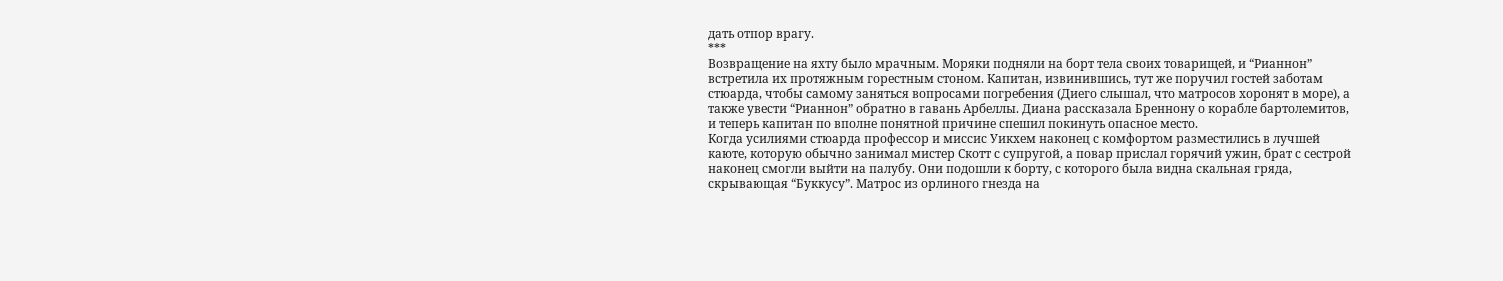дать отпор врагу.
***
Возвращение на яхту было мрачным. Моряки подняли на борт тела своих товарищей, и “Рианнон” встретила их протяжным горестным стоном. Капитан, извинившись, тут же поручил гостей заботам стюарда, чтобы самому заняться вопросами погребения (Диего слышал, что матросов хоронят в море), а также увести “Рианнон” обратно в гавань Арбеллы. Диана рассказала Бреннону о корабле бартолемитов, и теперь капитан по вполне понятной причине спешил покинуть опасное место.
Когда усилиями стюарда профессор и миссис Уикхем наконец с комфортом разместились в лучшей каюте, которую обычно занимал мистер Скотт с супругой, а повар прислал горячий ужин, брат с сестрой наконец смогли выйти на палубу. Они подошли к борту, с которого была видна скальная гряда, скрывающая “Буккусу”. Матрос из орлиного гнезда на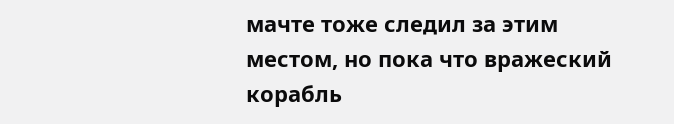мачте тоже следил за этим местом, но пока что вражеский корабль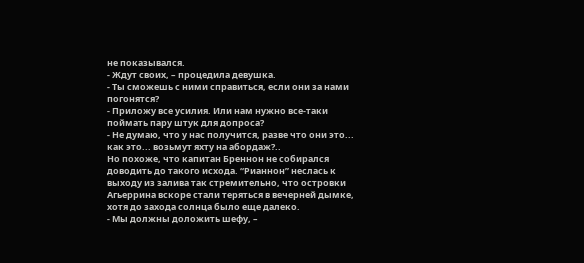не показывался.
- Ждут своих, – процедила девушка.
- Ты сможешь с ними справиться, если они за нами погонятся?
- Приложу все усилия. Или нам нужно все-таки поймать пару штук для допроса?
- Не думаю, что у нас получится, разве что они это... как это... возьмут яхту на абордаж?..
Но похоже, что капитан Бреннон не собирался доводить до такого исхода. “Рианнон” неслась к выходу из залива так стремительно, что островки Агьеррина вскоре стали теряться в вечерней дымке, хотя до захода солнца было еще далеко.
- Мы должны доложить шефу, –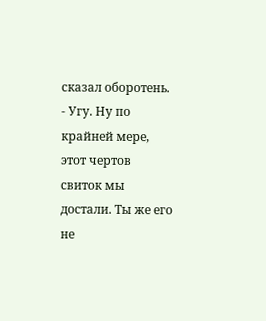сказал оборотень.
- Угу. Ну по крайней мере, этот чертов свиток мы достали. Ты же его не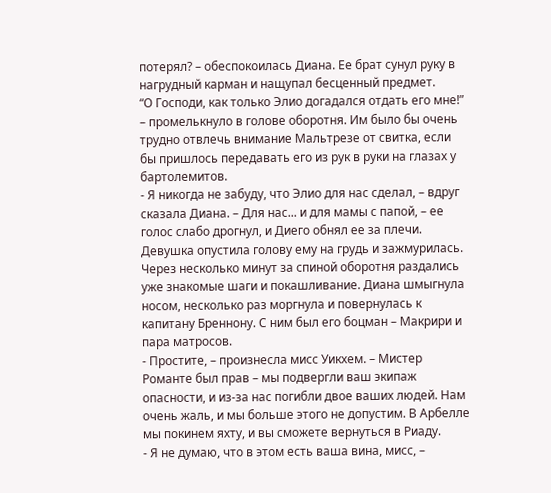потерял? – обеспокоилась Диана. Ее брат сунул руку в нагрудный карман и нащупал бесценный предмет.
“О Господи, как только Элио догадался отдать его мне!” – промелькнуло в голове оборотня. Им было бы очень трудно отвлечь внимание Мальтрезе от свитка, если бы пришлось передавать его из рук в руки на глазах у бартолемитов.
- Я никогда не забуду, что Элио для нас сделал, – вдруг сказала Диана. – Для нас... и для мамы с папой, – ее голос слабо дрогнул, и Диего обнял ее за плечи. Девушка опустила голову ему на грудь и зажмурилась.
Через несколько минут за спиной оборотня раздались уже знакомые шаги и покашливание. Диана шмыгнула носом, несколько раз моргнула и повернулась к капитану Бреннону. С ним был его боцман – Макрири и пара матросов.
- Простите, – произнесла мисс Уикхем. – Мистер Романте был прав – мы подвергли ваш экипаж опасности, и из-за нас погибли двое ваших людей. Нам очень жаль, и мы больше этого не допустим. В Арбелле мы покинем яхту, и вы сможете вернуться в Риаду.
- Я не думаю, что в этом есть ваша вина, мисс, –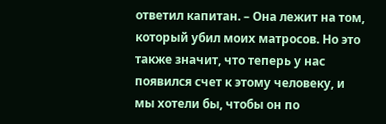ответил капитан. – Она лежит на том, который убил моих матросов. Но это также значит, что теперь у нас появился счет к этому человеку, и мы хотели бы, чтобы он по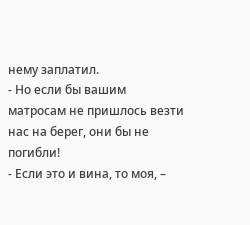нему заплатил.
- Но если бы вашим матросам не пришлось везти нас на берег, они бы не погибли!
- Если это и вина, то моя, –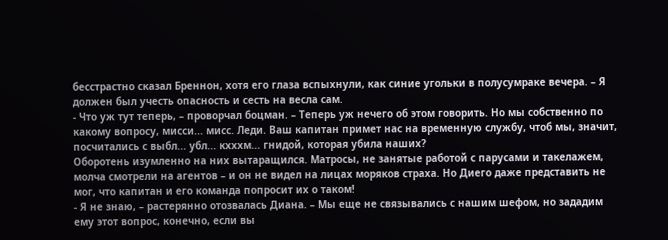бесстрастно сказал Бреннон, хотя его глаза вспыхнули, как синие угольки в полусумраке вечера. – Я должен был учесть опасность и сесть на весла сам.
- Что уж тут теперь, – проворчал боцман. – Теперь уж нечего об этом говорить. Но мы собственно по какому вопросу, мисси... мисс. Леди. Ваш капитан примет нас на временную службу, чтоб мы, значит, посчитались с выбл... убл... кхххм... гнидой, которая убила наших?
Оборотень изумленно на них вытаращился. Матросы, не занятые работой с парусами и такелажем, молча смотрели на агентов – и он не видел на лицах моряков страха. Но Диего даже представить не мог, что капитан и его команда попросит их о таком!
- Я не знаю, – растерянно отозвалась Диана. – Мы еще не связывались с нашим шефом, но зададим ему этот вопрос, конечно, если вы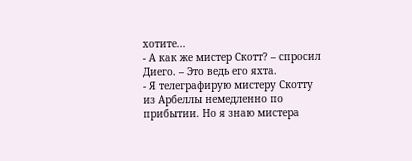хотите...
- А как же мистер Скотт? – спросил Диего. – Это ведь его яхта.
- Я телеграфирую мистеру Скотту из Арбеллы немедленно по прибытии. Но я знаю мистера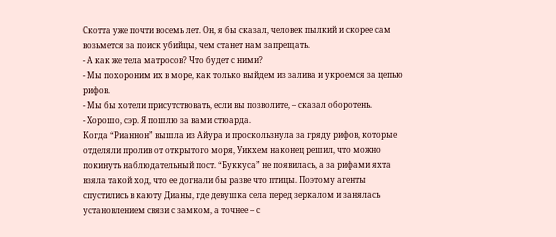Скотта уже почти восемь лет. Он, я бы сказал, человек пылкий и скорее сам возьмется за поиск убийцы, чем станет нам запрещать.
- А как же тела матросов? Что будет с ними?
- Мы похороним их в море, как только выйдем из залива и укроемся за цепью рифов.
- Мы бы хотели присутствовать, если вы позволите, – сказал оборотень.
- Хорошо, сэр. Я пошлю за вами стюарда.
Когда “Рианнон” вышла из Айура и проскользнула за гряду рифов, которые отделяли пролив от открытого моря, Уикхем наконец решил, что можно покинуть наблюдательный пост. “Буккуса” не появилась, а за рифами яхта взяла такой ход, что ее догнали бы разве что птицы. Поэтому агенты спустились в каюту Дианы, где девушка села перед зеркалом и занялась установлением связи с замком, а точнее – с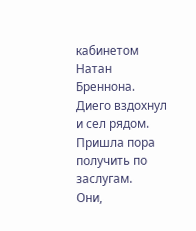кабинетом Натан Бреннона. Диего вздохнул и сел рядом. Пришла пора получить по заслугам.
Они,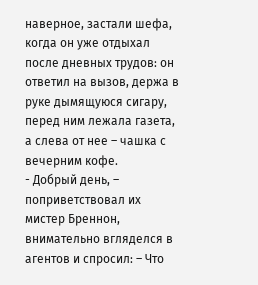наверное, застали шефа, когда он уже отдыхал после дневных трудов: он ответил на вызов, держа в руке дымящуюся сигару, перед ним лежала газета, а слева от нее – чашка с вечерним кофе.
- Добрый день, – поприветствовал их мистер Бреннон, внимательно вгляделся в агентов и спросил: – Что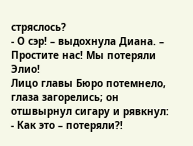стряслось?
- О сэр! – выдохнула Диана. – Простите нас! Мы потеряли Элио!
Лицо главы Бюро потемнело, глаза загорелись; он отшвырнул сигару и рявкнул:
- Как это – потеряли?!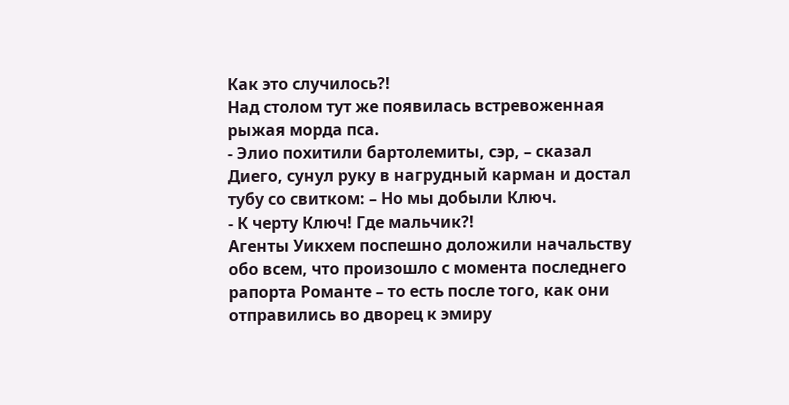Как это случилось?!
Над столом тут же появилась встревоженная рыжая морда пса.
- Элио похитили бартолемиты, сэр, – сказал Диего, сунул руку в нагрудный карман и достал тубу со свитком: – Но мы добыли Ключ.
- К черту Ключ! Где мальчик?!
Агенты Уикхем поспешно доложили начальству обо всем, что произошло с момента последнего рапорта Романте – то есть после того, как они отправились во дворец к эмиру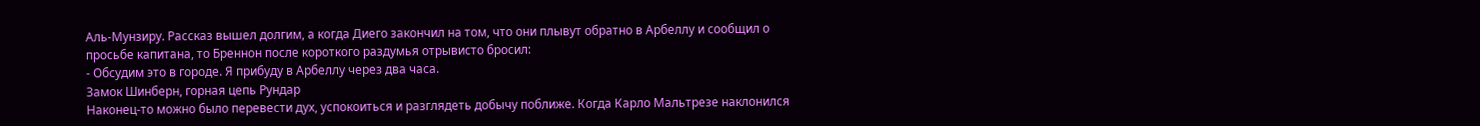Аль-Мунзиру. Рассказ вышел долгим, а когда Диего закончил на том, что они плывут обратно в Арбеллу и сообщил о просьбе капитана, то Бреннон после короткого раздумья отрывисто бросил:
- Обсудим это в городе. Я прибуду в Арбеллу через два часа.
Замок Шинберн, горная цепь Рундар
Наконец-то можно было перевести дух, успокоиться и разглядеть добычу поближе. Когда Карло Мальтрезе наклонился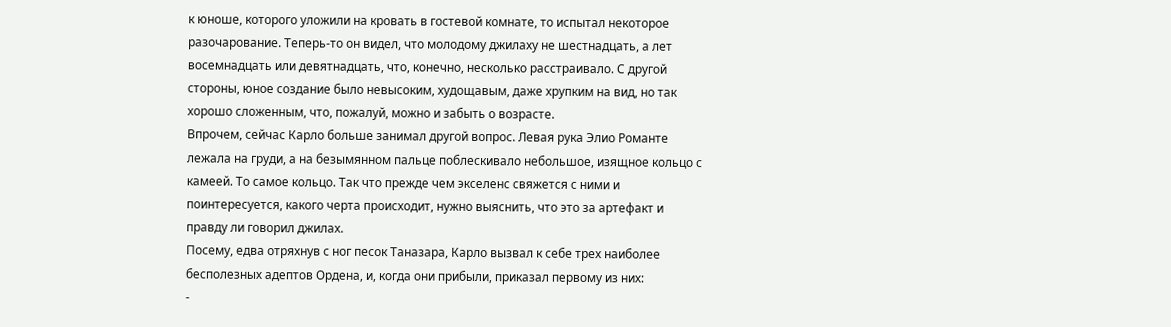к юноше, которого уложили на кровать в гостевой комнате, то испытал некоторое разочарование. Теперь-то он видел, что молодому джилаху не шестнадцать, а лет восемнадцать или девятнадцать, что, конечно, несколько расстраивало. С другой стороны, юное создание было невысоким, худощавым, даже хрупким на вид, но так хорошо сложенным, что, пожалуй, можно и забыть о возрасте.
Впрочем, сейчас Карло больше занимал другой вопрос. Левая рука Элио Романте лежала на груди, а на безымянном пальце поблескивало небольшое, изящное кольцо с камеей. То самое кольцо. Так что прежде чем экселенс свяжется с ними и поинтересуется, какого черта происходит, нужно выяснить, что это за артефакт и правду ли говорил джилах.
Посему, едва отряхнув с ног песок Таназара, Карло вызвал к себе трех наиболее бесполезных адептов Ордена, и, когда они прибыли, приказал первому из них:
-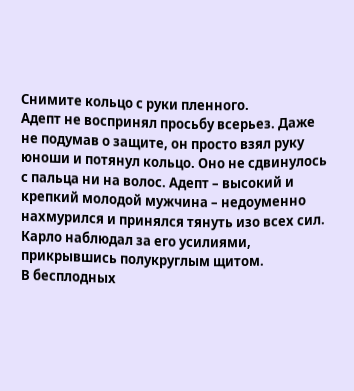Снимите кольцо с руки пленного.
Адепт не воспринял просьбу всерьез. Даже не подумав о защите, он просто взял руку юноши и потянул кольцо. Оно не сдвинулось с пальца ни на волос. Адепт – высокий и крепкий молодой мужчина – недоуменно нахмурился и принялся тянуть изо всех сил. Карло наблюдал за его усилиями, прикрывшись полукруглым щитом.
В бесплодных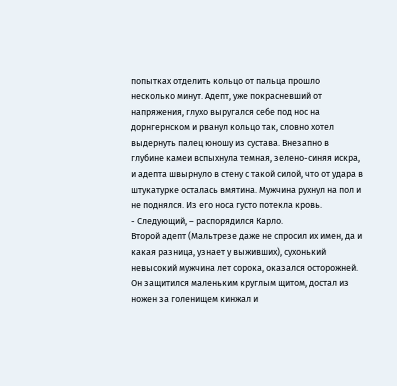попытках отделить кольцо от пальца прошло несколько минут. Адепт, уже покрасневший от напряжения, глухо выругался себе под нос на дорнгернском и рванул кольцо так, словно хотел выдернуть палец юношу из сустава. Внезапно в глубине камеи вспыхнула темная, зелено-синяя искра, и адепта швырнуло в стену с такой силой, что от удара в штукатурке осталась вмятина. Мужчина рухнул на пол и не поднялся. Из его носа густо потекла кровь.
- Следующий, – распорядился Карло.
Второй адепт (Мальтрезе даже не спросил их имен, да и какая разница, узнает у выживших), сухонький невысокий мужчина лет сорока, оказался осторожней. Он защитился маленьким круглым щитом, достал из ножен за голенищем кинжал и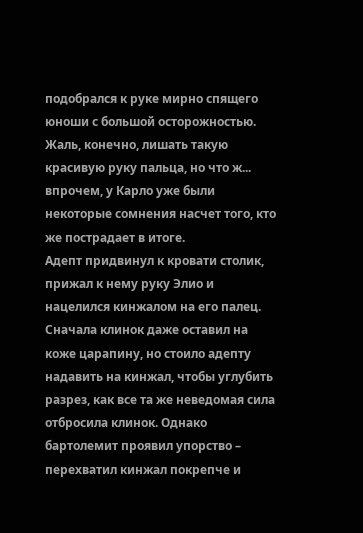подобрался к руке мирно спящего юноши с большой осторожностью. Жаль, конечно, лишать такую красивую руку пальца, но что ж... впрочем, у Карло уже были некоторые сомнения насчет того, кто же пострадает в итоге.
Адепт придвинул к кровати столик, прижал к нему руку Элио и нацелился кинжалом на его палец. Сначала клинок даже оставил на коже царапину, но стоило адепту надавить на кинжал, чтобы углубить разрез, как все та же неведомая сила отбросила клинок. Однако бартолемит проявил упорство – перехватил кинжал покрепче и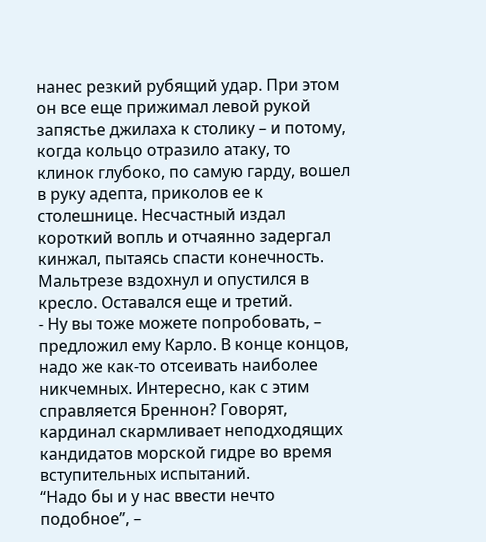нанес резкий рубящий удар. При этом он все еще прижимал левой рукой запястье джилаха к столику – и потому, когда кольцо отразило атаку, то клинок глубоко, по самую гарду, вошел в руку адепта, приколов ее к столешнице. Несчастный издал короткий вопль и отчаянно задергал кинжал, пытаясь спасти конечность.
Мальтрезе вздохнул и опустился в кресло. Оставался еще и третий.
- Ну вы тоже можете попробовать, – предложил ему Карло. В конце концов, надо же как-то отсеивать наиболее никчемных. Интересно, как с этим справляется Бреннон? Говорят, кардинал скармливает неподходящих кандидатов морской гидре во время вступительных испытаний.
“Надо бы и у нас ввести нечто подобное”, –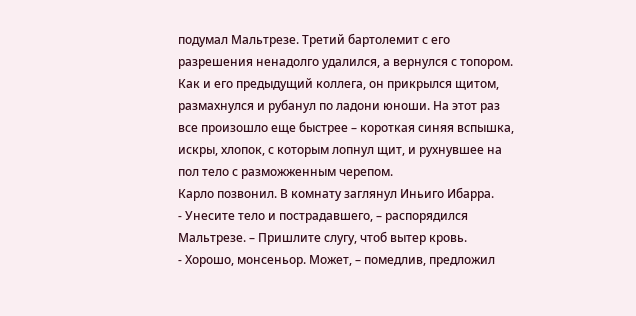подумал Мальтрезе. Третий бартолемит с его разрешения ненадолго удалился, а вернулся с топором. Как и его предыдущий коллега, он прикрылся щитом, размахнулся и рубанул по ладони юноши. На этот раз все произошло еще быстрее – короткая синяя вспышка, искры, хлопок, с которым лопнул щит, и рухнувшее на пол тело с разможженным черепом.
Карло позвонил. В комнату заглянул Иньиго Ибарра.
- Унесите тело и пострадавшего, – распорядился Мальтрезе. – Пришлите слугу, чтоб вытер кровь.
- Хорошо, монсеньор. Может, – помедлив, предложил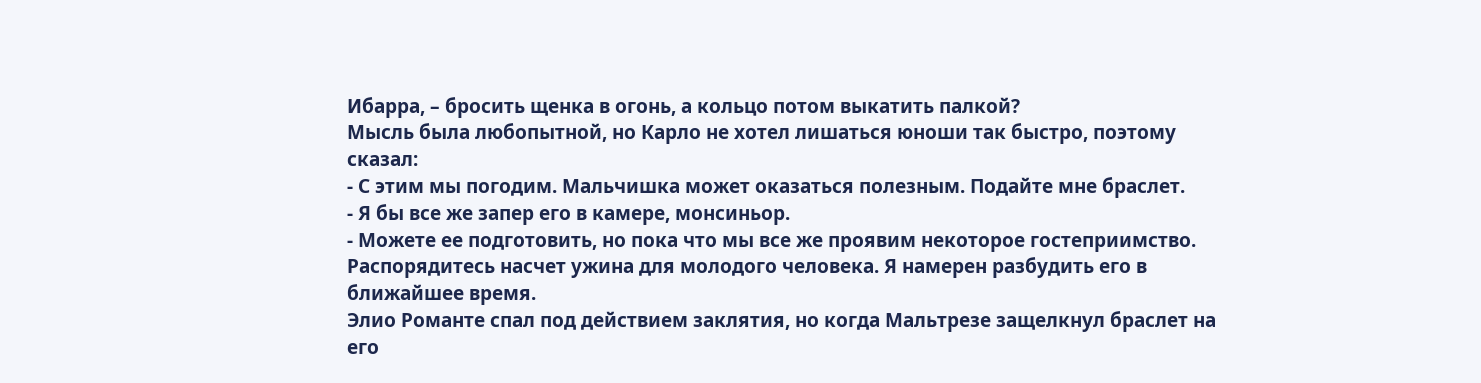Ибарра, – бросить щенка в огонь, а кольцо потом выкатить палкой?
Мысль была любопытной, но Карло не хотел лишаться юноши так быстро, поэтому сказал:
- С этим мы погодим. Мальчишка может оказаться полезным. Подайте мне браслет.
- Я бы все же запер его в камере, монсиньор.
- Можете ее подготовить, но пока что мы все же проявим некоторое гостеприимство. Распорядитесь насчет ужина для молодого человека. Я намерен разбудить его в ближайшее время.
Элио Романте спал под действием заклятия, но когда Мальтрезе защелкнул браслет на его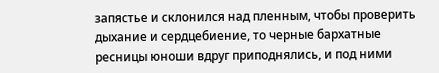запястье и склонился над пленным, чтобы проверить дыхание и сердцебиение, то черные бархатные ресницы юноши вдруг приподнялись, и под ними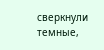сверкнули темные,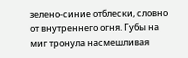зелено-синие отблески, словно от внутреннего огня. Губы на миг тронула насмешливая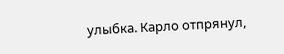улыбка. Карло отпрянул,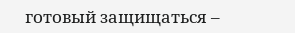готовый защищаться –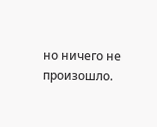но ничего не произошло.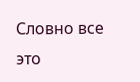Словно все это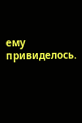ему привиделось.